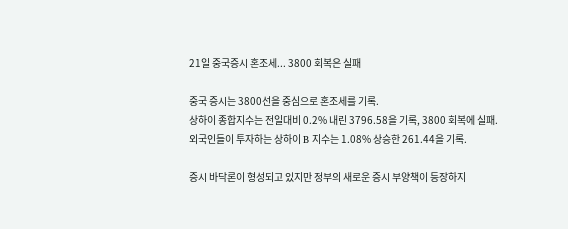21일 중국증시 혼조세... 3800 회복은 실패

중국 증시는 3800선을 중심으로 혼조세를 기록.
상하이 종합지수는 전일대비 0.2% 내린 3796.58을 기록, 3800 회복에 실패.
외국인들이 투자하는 상하이 B 지수는 1.08% 상승한 261.44을 기록.

증시 바닥론이 형성되고 있지만 정부의 새로운 증시 부양책이 등장하지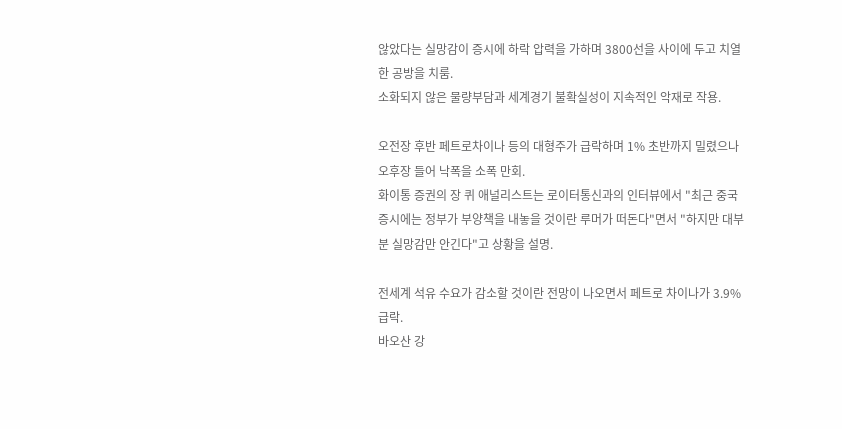않았다는 실망감이 증시에 하락 압력을 가하며 3800선을 사이에 두고 치열한 공방을 치룸.
소화되지 않은 물량부담과 세계경기 불확실성이 지속적인 악재로 작용.

오전장 후반 페트로차이나 등의 대형주가 급락하며 1% 초반까지 밀렸으나 오후장 들어 낙폭을 소폭 만회.
화이통 증권의 장 퀴 애널리스트는 로이터통신과의 인터뷰에서 "최근 중국 증시에는 정부가 부양책을 내놓을 것이란 루머가 떠돈다"면서 "하지만 대부분 실망감만 안긴다"고 상황을 설명.

전세계 석유 수요가 감소할 것이란 전망이 나오면서 페트로 차이나가 3.9% 급락.
바오산 강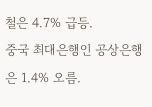철은 4.7% 급등.
중국 최대은행인 공상은행은 1.4% 오름.